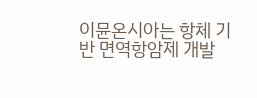이뮨온시아는 항체 기반 면역항암제 개발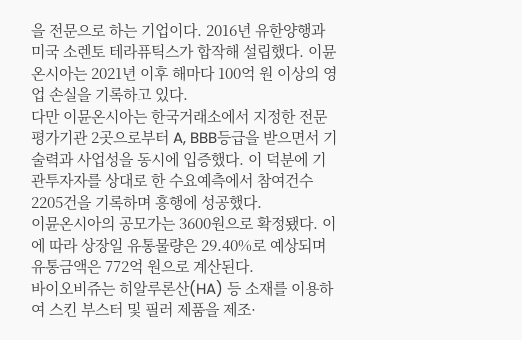을 전문으로 하는 기업이다. 2016년 유한양행과 미국 소렌토 테라퓨틱스가 합작해 설립했다. 이뮨온시아는 2021년 이후 해마다 100억 원 이상의 영업 손실을 기록하고 있다.
다만 이뮨온시아는 한국거래소에서 지정한 전문 평가기관 2곳으로부터 A, BBB등급을 받으면서 기술력과 사업성을 동시에 입증했다. 이 덕분에 기관투자자를 상대로 한 수요예측에서 참여건수 2205건을 기록하며 흥행에 성공했다.
이뮨온시아의 공모가는 3600원으로 확정됐다. 이에 따라 상장일 유통물량은 29.40%로 예상되며 유통금액은 772억 원으로 계산된다.
바이오비쥬는 히알루론산(HA) 등 소재를 이용하여 스킨 부스터 및 필러 제품을 제조·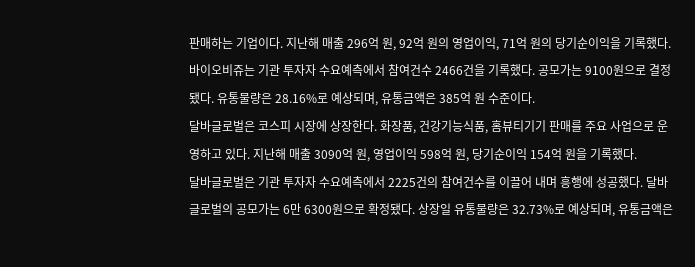판매하는 기업이다. 지난해 매출 296억 원, 92억 원의 영업이익, 71억 원의 당기순이익을 기록했다.
바이오비쥬는 기관 투자자 수요예측에서 참여건수 2466건을 기록했다. 공모가는 9100원으로 결정됐다. 유통물량은 28.16%로 예상되며, 유통금액은 385억 원 수준이다.
달바글로벌은 코스피 시장에 상장한다. 화장품, 건강기능식품, 홈뷰티기기 판매를 주요 사업으로 운영하고 있다. 지난해 매출 3090억 원, 영업이익 598억 원, 당기순이익 154억 원을 기록했다.
달바글로벌은 기관 투자자 수요예측에서 2225건의 참여건수를 이끌어 내며 흥행에 성공했다. 달바글로벌의 공모가는 6만 6300원으로 확정됐다. 상장일 유통물량은 32.73%로 예상되며, 유통금액은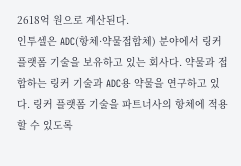2618억 원으로 계산된다.
인투셀은 ADC(항체·약물접합체) 분야에서 링커 플랫폼 기술을 보유하고 있는 회사다. 약물과 접합하는 링커 기술과 ADC용 약물을 연구하고 있다. 링커 플랫폼 기술을 파트너사의 항체에 적용할 수 있도록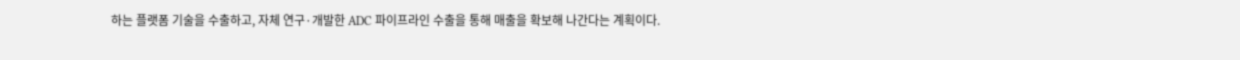하는 플랫폼 기술을 수출하고, 자체 연구·개발한 ADC 파이프라인 수출을 통해 매출을 확보해 나간다는 계획이다.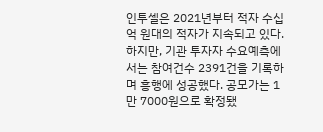인투셀은 2021년부터 적자 수십억 원대의 적자가 지속되고 있다. 하지만, 기관 투자자 수요예측에서는 참여건수 2391건을 기록하며 흥행에 성공했다. 공모가는 1만 7000원으로 확정됐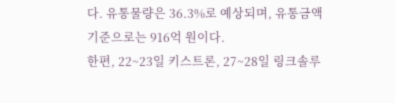다. 유통물량은 36.3%로 예상되며, 유통금액 기준으로는 916억 원이다.
한편, 22~23일 키스트론, 27~28일 링크솔루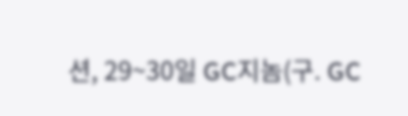션, 29~30일 GC지놈(구. GC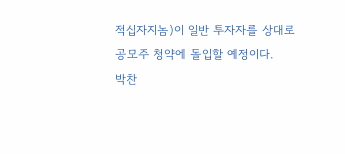적십자지놈)이 일반 투자자를 상대로 공모주 청약에 돌입할 예정이다.
박찬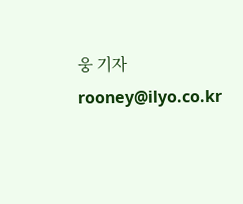웅 기자 rooney@ilyo.co.kr